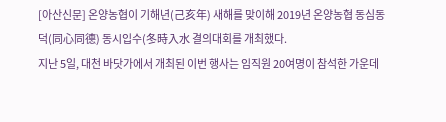[아산신문] 온양농협이 기해년(己亥年) 새해를 맞이해 2019년 온양농협 동심동덕(同心同德) 동시입수(冬時入水 결의대회를 개최했다.
지난 5일, 대천 바닷가에서 개최된 이번 행사는 임직원 20여명이 참석한 가운데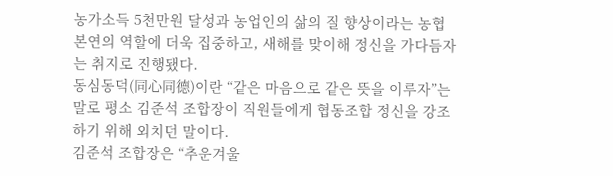농가소득 5천만원 달성과 농업인의 삶의 질 향상이라는 농협 본연의 역할에 더욱 집중하고, 새해를 맞이해 정신을 가다듬자는 취지로 진행됐다.
동심동덕(同心同德)이란 “같은 마음으로 같은 뜻을 이루자”는 말로 평소 김준석 조합장이 직원들에게 협동조합 정신을 강조하기 위해 외치던 말이다.
김준석 조합장은 “추운겨울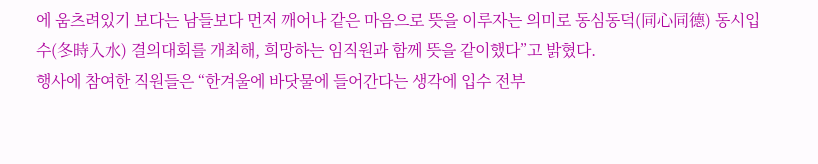에 움츠려있기 보다는 남들보다 먼저 깨어나 같은 마음으로 뜻을 이루자는 의미로 동심동덕(同心同德) 동시입수(冬時入水) 결의대회를 개최해, 희망하는 임직원과 함께 뜻을 같이했다”고 밝혔다.
행사에 참여한 직원들은 “한겨울에 바닷물에 들어간다는 생각에 입수 전부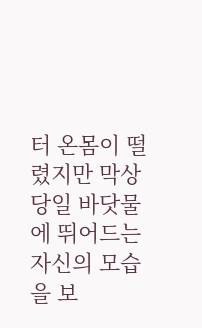터 온몸이 떨렸지만 막상 당일 바닷물에 뛰어드는 자신의 모습을 보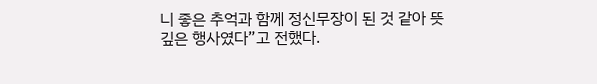니 좋은 추억과 함께 정신무장이 된 것 같아 뜻 깊은 행사였다”고 전했다.